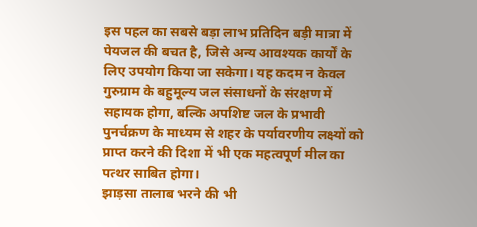इस पहल का सबसे बड़ा लाभ प्रतिदिन बड़ी मात्रा में पेयजल की बचत है, जिसे अन्य आवश्यक कार्यों के लिए उपयोग किया जा सकेगा। यह कदम न केवल गुरुग्राम के बहुमूल्य जल संसाधनों के संरक्षण में सहायक होगा, बल्कि अपशिष्ट जल के प्रभावी पुनर्चक्रण के माध्यम से शहर के पर्यावरणीय लक्ष्यों को प्राप्त करने की दिशा में भी एक महत्वपूर्ण मील का पत्थर साबित होगा।
झाड़सा तालाब भरने की भी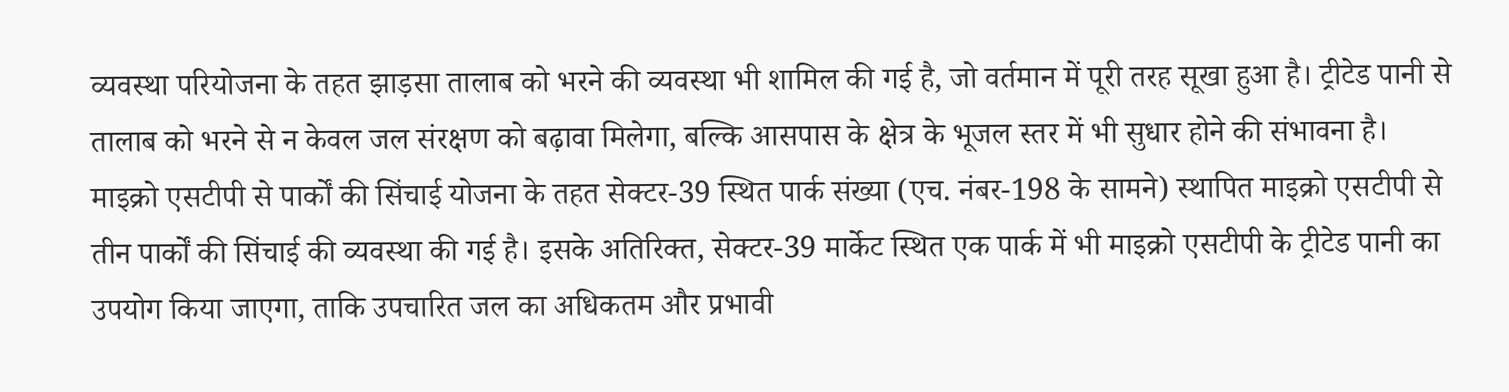व्यवस्था परियोजना के तहत झाड़सा तालाब को भरने की व्यवस्था भी शामिल की गई है, जो वर्तमान में पूरी तरह सूखा हुआ है। ट्रीटेड पानी से तालाब को भरने से न केवल जल संरक्षण को बढ़ावा मिलेगा, बल्कि आसपास के क्षेत्र के भूजल स्तर में भी सुधार होने की संभावना है। माइक्रो एसटीपी से पार्कों की सिंचाई योजना के तहत सेक्टर-39 स्थित पार्क संख्या (एच. नंबर-198 के सामने) स्थापित माइक्रो एसटीपी से तीन पार्कों की सिंचाई की व्यवस्था की गई है। इसके अतिरिक्त, सेक्टर-39 मार्केट स्थित एक पार्क में भी माइक्रो एसटीपी के ट्रीटेड पानी का उपयोग किया जाएगा, ताकि उपचारित जल का अधिकतम और प्रभावी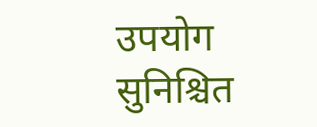उपयोग सुनिश्चित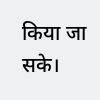किया जा सके।